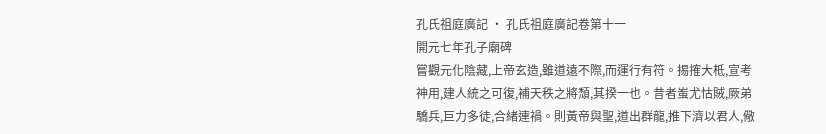孔氏祖庭廣記 · 孔氏祖庭廣記卷第十一
開元七年孔子廟碑
嘗觀元化陰藏,上帝玄造,雖道遠不際,而運行有符。掦搉大柢,宣考神用,建人統之可復,補天秩之將頹,其揆一也。昔者蚩尤怙賊,厥弟驕兵,巨力多徒,合緒連禍。則黃帝與聖,道出群龍,推下濟以君人,儆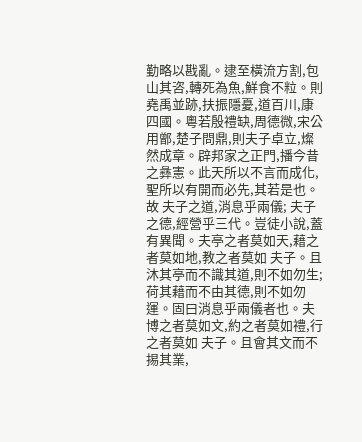勤略以戡亂。逮至橫流方割,包山其咨,轉死為魚,鮮食不粒。則堯禹並跡,扶振隱憂,道百川,康四國。粵若殷禮缺,周德微,宋公用鄫,楚子問鼎,則夫子卓立,燦然成章。辟邦家之正門,播今昔之彝憲。此天所以不言而成化,聖所以有開而必先,其若是也。故 夫子之道,消息乎兩儀; 夫子之德,經營乎三代。豈徒小說,蓋有異聞。夫亭之者莫如天,藉之者莫如地,教之者莫如 夫子。且沐其亭而不識其道,則不如勿生;荷其藉而不由其德,則不如勿運。固曰消息乎兩儀者也。夫博之者莫如文,約之者莫如禮,行之者莫如 夫子。且會其文而不掦其業,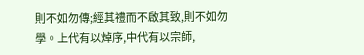則不如勿傳;經其禮而不啟其致,則不如勿學。上代有以焯序,中代有以宗師,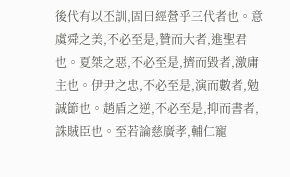後代有以丕訓,固曰經營乎三代者也。意虞舜之美,不必至是,贊而大者,進聖君也。夏桀之惡,不必至是,擠而毀者,激庸主也。伊尹之忠,不必至是,演而數者,勉誠節也。趙盾之逆,不必至是,抑而書者,誅賊臣也。至若論慈廣孝,輔仁寵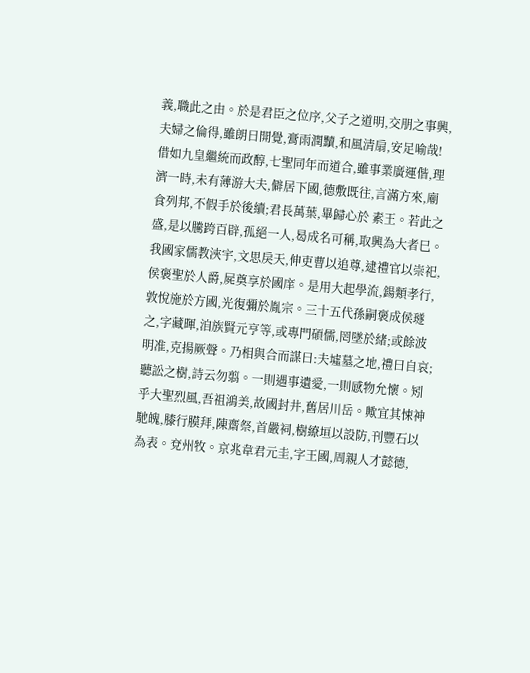義,職此之由。於是君臣之位序,父子之道明,交朋之事興,夫婦之倫得,雖朗日開覺,膏雨潤黷,和風清扇,安足喻哉!借如九皇繼統而政醇,七聖同年而道合,雖事業廣運偕,理濟一時,未有薄游大夫,僻居下國,德敷既往,言滿方來,廟食列邦,不假手於後續;君長萬葉,畢歸心於 素王。若此之盛,是以騰跨百辟,孤絕一人,曷成名可稱,取興為大者巳。 我國家儒教浹宇,文思戾天,伸吏曹以追尊,逮禮官以崇祀,侯褒聖於人爵,屍奠享於國庠。是用大起學流,鍚類孝行,敦悅施於方國,光復彌於胤宗。三十五代孫嗣褒成侯璲之,字藏暉,洎族賢元亨等,或專門碩儒,罔墜於緒;或餘波明准,克揚厥聲。乃相與合而謀曰:夫墟墓之地,禮曰自哀;聽訟之樹,詩云勿翦。一則遇事遺愛,一則感物允懷。矧乎大聖烈風,吾祖鴻美,故國封井,舊居川岳。歟宜其悚神馳魄,膝行膜拜,陳齋祭,首嚴祠,樹繚垣以設防,刊豐石以為表。兗州牧。京兆韋君元圭,字王國,周親人才懿德,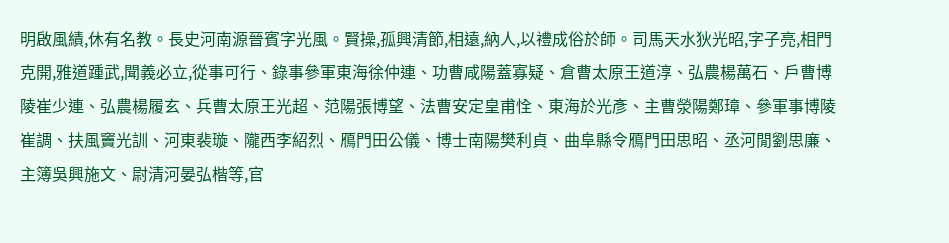明啟風績,休有名教。長史河南源晉賓字光風。賢操,孤興清節,相遠,納人,以禮成俗於師。司馬天水狄光昭,字子亮,相門克開,雅道踵武,聞義必立,從事可行、錄事參軍東海徐仲連、功曹咸陽蓋寡疑、倉曹太原王道淳、弘農楊萬石、戶曹博陵崔少連、弘農楊履玄、兵曹太原王光超、范陽張博望、法曹安定皇甫恮、東海於光彥、主曹滎陽鄭璋、參軍事博陵崔調、扶風竇光訓、河東裴璇、隴西李紹烈、鴈門田公儀、博士南陽樊利貞、曲阜縣令鴈門田思昭、丞河閒劉思廉、主簿吳興施文、尉清河晏弘楷等,官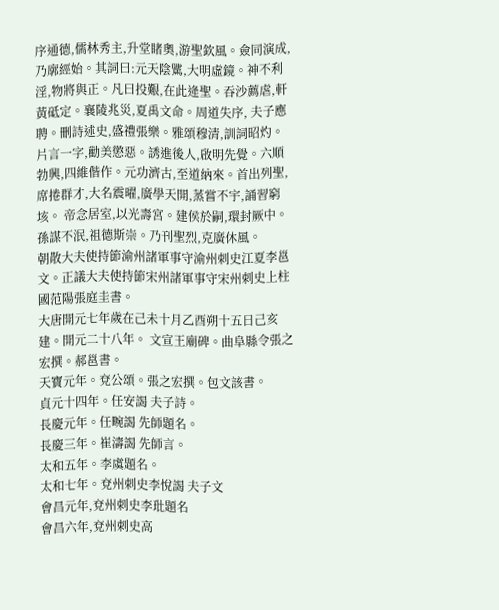序通德,儒林秀主,升堂睹奧,游聖欽風。僉同演成,乃廓經始。其詞曰:元天陰騭,大明虛鏡。神不利淫,物將與正。凡曰投艱,在此逄聖。吞沙薦虐,軒黃砥定。襄陵兆災,夏禹文命。周道失序, 夫子應聘。刪詩述史,盛禮張樂。雅頌穆清,訓詞昭灼。片言一字,勸美懲惡。誘進後人,啟明先覺。六順勃興,四維偕作。元功濟古,至道納來。首出列聖,席捲群才,大名震曜,廣學天開,蒸嘗不宇,誦習窮垓。 帝念居室,以光壽宮。建侯於嗣,環封厥中。孫謀不泯,祖德斯崇。乃刊聖烈,克廣休風。
朝散大夫使持節渝州諸軍事守渝州刺史江夏李邕文。正議大夫使持節宋州諸軍事守宋州刺史上柱國范陽張庭圭書。
大唐開元七年歲在己未十月乙酉朔十五日己亥建。開元二十八年。 文宣王廟碑。曲阜縣令張之宏撰。郝邕書。
天寶元年。兗公頌。張之宏撰。包文該書。
貞元十四年。任安謁 夫子詩。
長慶元年。任畹謁 先師題名。
長慶三年。崔濤謁 先師言。
太和五年。李虞題名。
太和七年。兗州刺史李悅謁 夫子文
會昌元年,兗州刺史李玭題名
會昌六年,兗州刺史高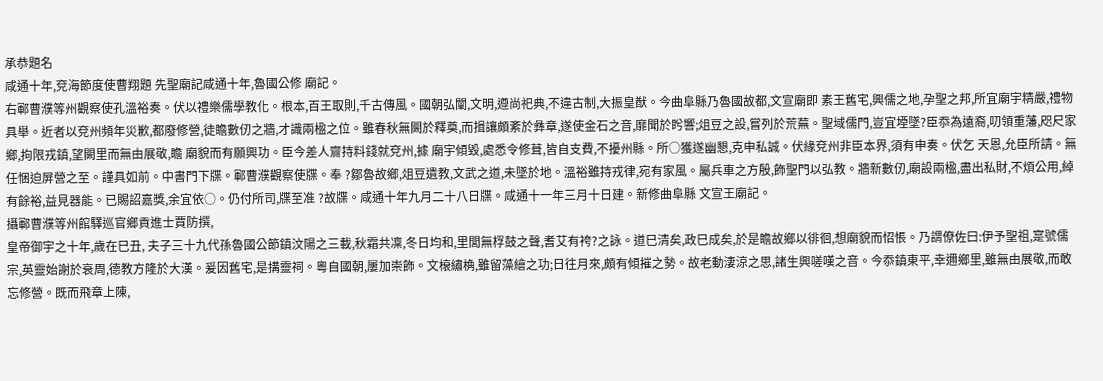承恭題名
咸通十年,兗海節度使曹翔題 先聖廟記咸通十年,魯國公修 廟記。
右鄆曹濮等州觀察使孔溫裕奏。伏以禮樂儒學教化。根本,百王取則,千古傳風。國朝弘闡,文明,遵尚祀典,不違古制,大振皇猷。今曲阜縣乃魯國故都,文宣廟即 素王舊宅,興儒之地,孕聖之邦,所宜廟宇精嚴,禮物具舉。近者以兗州頻年災歉,都廢修營,徒瞻數仞之牆,才識兩楹之位。雖春秋無闕於釋奠,而揖讓頗紊於彝章,遂使金石之音,靡聞於盻響;俎豆之設,嘗列於荒蕪。聖域儒門,豈宜堙墜?臣忝為遠裔,叨領重藩,咫尺家鄉,拘限戎鎮,望闕里而無由展敬,瞻 廟貌而有願興功。臣今差人齎持料錢就兗州,據 廟宇傾毀,處悉令修葺,皆自支費,不擾州縣。所○獲遂幽懇,克申私誠。伏緣兗州非臣本界,須有申奏。伏乞 天恩,允臣所請。無任悃迫屏營之至。謹具如前。中書門下牒。鄆曹濮觀察使牒。奉 ?鄒魯故鄉,俎豆遺教,文武之道,未墜於地。溫裕雖持戎律,宛有家風。屬兵車之方殷,飾聖門以弘教。牆新數仞,廟設兩楹,盡出私財,不煩公用,綽有餘裕,益見器能。已賜詔嘉獎,余宜依○。仍付所司,牒至准 ?故牒。咸通十年九月二十八日牒。咸通十一年三月十日建。新修曲阜縣 文宣王廟記。
攝鄆曹濮等州館驛巡官鄉貢進士賈防撰,
皇帝御宇之十年,歲在巳丑, 夫子三十九代孫魯國公節鎮汶陽之三載,秋霜共凜,冬日均和,里閭無桴鼓之聲,耆艾有袴?之詠。道巳清矣,政巳成矣,於是瞻故鄉以徘徊,想廟貌而怊悵。乃謂僚佐曰:伊予聖祖,寔號儒宗,英靈始謝於衰周,德教方隆於大漢。爰因舊宅,是搆靈祠。粵自國朝,屢加崇飾。文榱繡桷,雖留藻繪之功;日往月來,頗有傾摧之勢。故老動淒涼之思,諸生興嗟嘆之音。今忝鎮東平,幸邇鄉里,雖無由展敬,而敢忘修營。既而飛章上陳,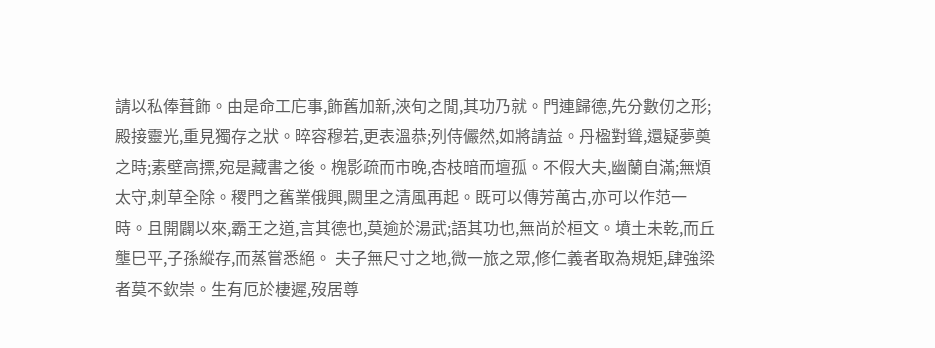請以私俸葺飾。由是命工庀事,飾舊加新,浹旬之閒,其功乃就。門連歸德,先分數仞之形;殿接靈光,重見獨存之狀。晬容穆若,更表溫恭;列侍儼然,如將請益。丹楹對聳,還疑夢奠之時;素壁高摽,宛是藏書之後。槐影疏而市晚,杏枝暗而壇孤。不假大夫,幽蘭自滿;無煩太守,刺草全除。稷門之舊業俄興,闕里之清風再起。既可以傳芳萬古,亦可以作范一時。且開闢以來,霸王之道,言其德也,莫逾於湯武;語其功也,無尚於桓文。墳土未乾,而丘壟巳平,子孫縱存,而蒸嘗悉絕。 夫子無尺寸之地,微一旅之眾,修仁義者取為規矩,肆強梁者莫不欽崇。生有厄於棲遲,歿居尊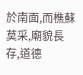於南面,而樵蘇莫采,廟貌長存,道德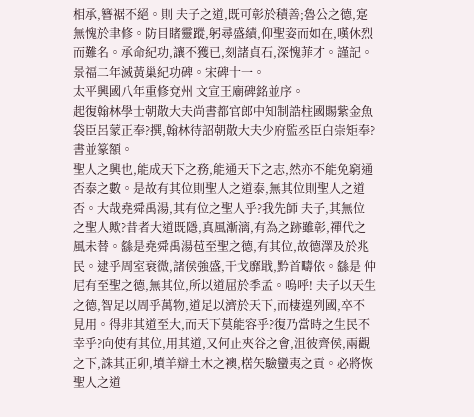相承,簪裾不絕。則 夫子之道,既可彰於積善;魯公之德,寔無愧於聿修。防目睹靈蹤,躬尋盛績,仰聖姿而如在,嘆休烈而難名。承命紀功,讓不獲已,刻諸貞石,深愧菲才。謹記。
景福二年滅黃巢紀功碑。宋碑十一。
太平興國八年重修兗州 文宣王廟碑銘並序。
起復翰林學士朝散大夫尚書都官郎中知制誥柱國賜紫金魚袋臣呂蒙正奉?撰,翰林待詔朝散大夫少府監丞臣白崇矩奉?書並篆額。
聖人之興也,能成天下之務,能通天下之志,然亦不能免窮通否泰之數。是故有其位則聖人之道泰,無其位則聖人之道否。大哉堯舜禹湯,其有位之聖人乎?我先師 夫子,其無位之聖人歟?昔者大道既隱,真風漸漓,有為之跡雖彰,禪代之風未替。繇是堯舜禹湯苞至聖之德,有其位,故德澤及於兆民。逮乎周室衰微,諸侯強盛,干戈靡戢,黔首疇依。繇是 仲尼有至聖之德,無其位,所以道屈於季孟。嗚呼! 夫子以天生之德,智足以周乎萬物,道足以濟於天下,而棲遑列國,卒不見用。得非其道至大,而天下莫能容乎?復乃當時之生民不幸乎?向使有其位,用其道,又何止夾谷之會,沮彼齊侯,兩觀之下,誅其正卯,墳羊辯土木之襖,楛矢驗蠻夷之貢。必將恢聖人之道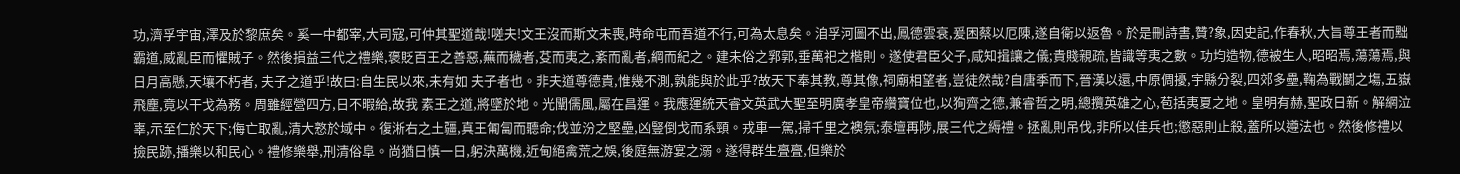功,濟孚宇宙,澤及於黎庶矣。奚一中都宰,大司寇,可仲其聖道哉!嗟夫!文王沒而斯文未喪,時命屯而吾道不行,可為太息矣。洎孚河圖不出,鳳德雲衰,爰困蔡以厄陳,遂自衛以返魯。於是刪詩書,贊?象,因史記,作春秋,大旨尊王者而黜霸道,威亂臣而懼賊子。然後損益三代之禮樂,褒貶百王之善惡,蕪而穢者,芟而夷之,紊而亂者,綱而紀之。建未俗之郛郭,垂萬祀之楷則。遂使君臣父子,咸知揖讓之儀;貴賤親疏,皆識等夷之數。功均造物,德被生人,昭昭焉,蕩蕩焉,與日月高懸,天壤不朽者, 夫子之道乎!故曰:自生民以來,未有如 夫子者也。非夫道尊德貴,惟幾不測,孰能與於此乎?故天下奉其教,尊其像,祠廟相望者,豈徒然哉?自唐季而下,晉漢以還,中原倜擾,宇縣分裂,四郊多壘,鞠為戰鬭之塲,五嶽飛塵,竟以干戈為務。周雖經營四方,日不暇給,故我 素王之道,將墜於地。光闡儒風,屬在昌運。我應運統天睿文英武大聖至明廣孝皇帝纘寶位也,以狥齊之德,兼睿哲之明,總攬英雄之心,苞括夷夏之地。皇明有赫,聖政日新。解網泣辜,示至仁於天下;侮亡取亂,清大憝於域中。復淅右之土疆,真王匍匐而聽命;伐並汾之堅壘,凶豎倒戈而系頸。戎車一駕,掃千里之襖氛;泰壇再陟,展三代之縟禮。拯亂則吊伐,非所以佳兵也;懲惡則止殺,蓋所以遵法也。然後修禮以撿民跡,播樂以和民心。禮修樂舉,刑清俗阜。尚猶日慎一日,躬決萬機,近甸絕禽荒之娛,後庭無游宴之溺。遂得群生亹亹,但樂於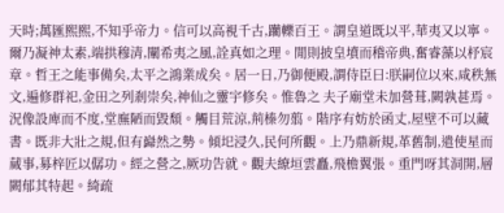天時;萬匯熙熙,不知乎帝力。信可以高視千古,躪轢百王。謂皇道既以平,華夷又以寧。爾乃凝神太素,端拱穆清,闡希夷之風,詮真如之理。閒則披皇墳而稽帝典,奮睿藻以杼宸章。哲王之能事備矣,太平之鴻業成矣。居一日,乃御便殿,謂侍臣曰:朕嗣位以來,咸秩無文,遍修群祀,金田之列剎崇矣,神仙之靈宇修矣。惟魯之 夫子廟堂未加營葺,闕孰甚焉。況像設庳而不度,堂廡陋而毀頹。觸目荒涼,荊榛勿翦。階序有妨於函丈,屋壁不可以藏書。既非大壯之規,但有巋然之勢。傾圯浸久,民何所觀。上乃鼎新規,革舊制,遣使星而蕆事,募梓匠以僝功。經之營之,厥功告就。觀夫繚垣雲矗,飛檐翼張。重門呀其洞開,層闕郁其特起。綺疏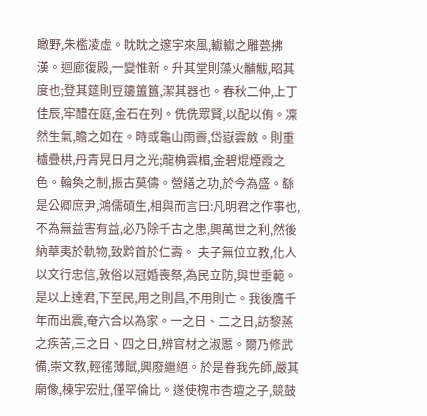瞰野,朱檻凌虛。眈眈之邃宇來風,䡾䡾之雕甍拂漢。迴廊復殿,一變惟新。升其堂則藻火黼黻,昭其度也;登其筵則豆籩簠簋,潔其器也。春秋二仲,上丁佳辰,牢醴在庭,金石在列。侁侁眾賢,以配以侑。凜然生氣,瞻之如在。時或龜山雨霽,岱嶽雲斂。則重櫨疊栱,丹青晃日月之光;龍桷雲楣,金碧焜煙霞之色。輪奐之制,振古莫儔。營繕之功,於今為盛。繇是公卿庶尹,鴻儒碩生,相與而言曰:凡明君之作事也,不為無益害有益,必乃除千古之患,興萬世之利,然後納華夷於軌物,致黔首於仁壽。 夫子無位立教,化人以文行忠信,敦俗以冠婚喪祭,為民立防,與世垂範。是以上達君,下至民,用之則昌,不用則亡。我後膺千年而出震,奄六合以為家。一之日、二之日,訪黎蒸之疾苦,三之日、四之日,辨官材之淑慝。爾乃修武備,崇文教,輕徭薄賦,興廢繼絕。於是眷我先師,嚴其廟像,棟宇宏壯,僅罕倫比。遂使槐市杏壇之子,競鼓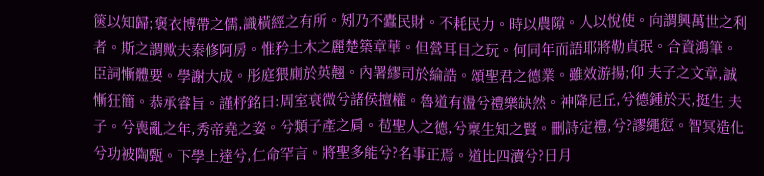篋以知歸;褒衣博帶之儒,識橫經之有所。矧乃不蠹民財。不耗民力。時以農隙。人以悅使。向謂興萬世之利者。斯之謂歟夫秦修阿房。惟矜土木之麗楚築章華。但營耳目之玩。何同年而語耶將勒貞珉。合資鴻筆。臣詞慚體要。學謝大成。彤庭猥廁於英翹。內署繆司於綸誥。頌聖君之德業。雖效游揚;仰 夫子之文章,誠慚狂簡。恭承睿旨。謹杼銘曰:周室衰微兮諸侯擅權。魯道有盪兮禮樂缺然。神降尼丘,兮德鍾於天,挺生 夫子。兮喪亂之年,秀帝堯之姿。兮類子產之肩。苞聖人之德,兮稟生知之賢。刪詩定禮,兮?謬繩愆。智冥造化兮功被陶甄。下學上達兮,仁命罕言。將聖多能兮?名事正焉。道比四瀆兮?日月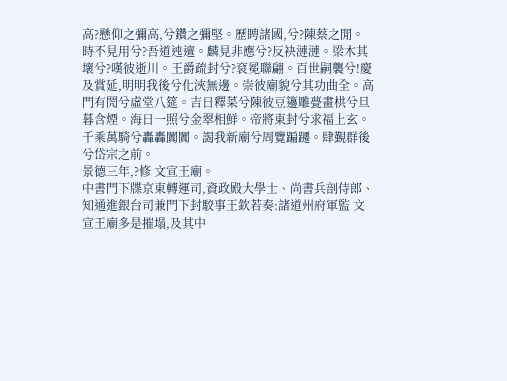高?懸仰之彌高,兮鑽之彌堅。歷䀻諸國,兮?陳蔡之閒。時不見用兮?吾道迍邅。麟見非應兮?反袂漣漣。梁木其壞兮?嘆彼逝川。王爵疏封兮?袞冕聯翩。百世嗣襲兮!慶及賞延,明明我後兮化浹無邊。崇彼廟貌兮其功曲全。高門有閌兮虛堂八筵。吉日釋菜兮陳彼豆籩雕甍畫栱兮旦暮含煙。海日一照兮金翠相鮮。帝將東封兮求福上玄。千乘萬騎兮轟轟闐闐。謁我新廟兮周覽蹁躚。肆覲群後兮岱宗之前。
景德三年,?修 文宣王廟。
中書門下牒京東轉運司,資政殿大學士、尚書兵剖侍郎、知通進銀台司兼門下封駮事王欽若奏:諸道州府軍監 文宣王廟多是摧塌,及其中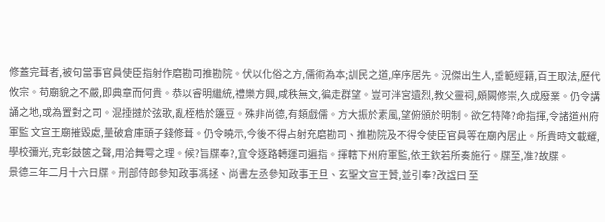修蓋完葺者,被句當事官員使臣指射作磨勘司推勘院。伏以化俗之方,儒術為本;訓民之道,庠序居先。況傑出生人,垂範經籍,百王取法,歷代攸宗。苟廟貌之不嚴,即典章而何貴。恭以睿明繼統,禮樂方興,咸秩無文,徧走群望。豈可泮宮遺烈,教父靈祠,頗闕修崇,久成廢業。仍令講誦之地,或為置對之司。混捶撻於弦歌,亂桎梏於籩豆。殊非尚德,有類戲儒。方大振於素風,望俯頒於明制。欲乞特降?命指揮,令諸道州府軍監 文宣王廟摧毀處,量破倉庫頭子錢修葺。仍令曉示,今後不得占射充磨勘司、推勘院及不得令使臣官員等在廟內居止。所貴時文載耀,學校彌光,克彰鼓篋之聲,用洽舞雩之理。候?旨牒奉?,宜令逐路轉運司遍指。揮轄下州府軍監,依王欽若所奏施行。牒至,准?故牒。
景德三年二月十六日牒。刑部侍郎參知政事馮拯、尚書左丞參知政事王旦、玄聖文宣王贊,並引奉?改諡曰 至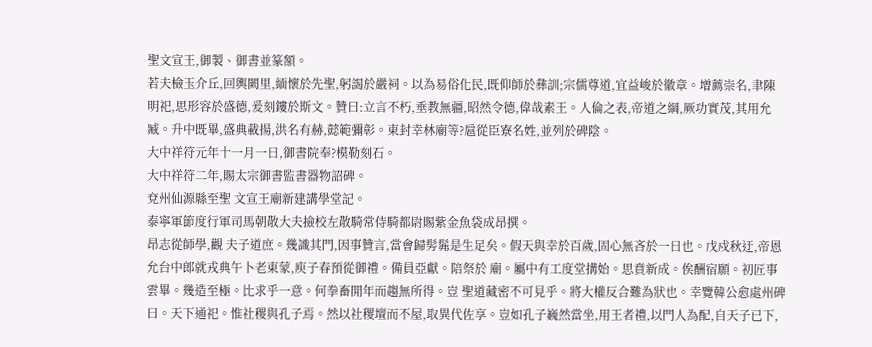聖文宣王,御製、御書並篆額。
若夫檢玉介丘,回輿闕里,緬懷於先聖,躬謁於嚴祠。以為易俗化民,既仰師於彝訓;宗儒尊道,宜益峻於徽章。增薦崇名,聿陳明祀,思形容於盛德,爰刻鏤於斯文。贊曰:立言不朽,垂教無疆,昭然令德,偉哉素王。人倫之表,帝道之綱,厥功實茂,其用允臧。升中既畢,盛典載揚,洪名有赫,懿範彌彰。東封幸林廟等?扈從臣寮名姓,並列於碑陰。
大中祥符元年十一月一日,御書院奉?模勒刻石。
大中祥符二年,賜太宗御書監書器物詔碑。
兗州仙源縣至聖 文宣王廟新建講學堂記。
泰寧軍節度行軍司馬朝散大夫撿校左散騎常侍騎都尉賜紫金魚袋成昂撰。
昂志從師學,觀 夫子道庶。幾識其門,因事贊言,當會歸髣髴是生足矣。假天與幸於百歲,固心無吝於一日也。戊戍秋迂,帝恩允台中郎就戎典午卜老東蒙,庾子春預從御禮。備員亞獻。陪祭於 廟。屬中有工度堂搆始。思賁新成。俟酬宿願。初匠事雲畢。幾造至極。比求乎一意。何拳畜閒年而趨無所得。豈 聖道藏密不可見乎。將大權反合難為狀也。幸覽韓公愈處州碑曰。天下通祀。惟社稷與孔子焉。然以社稷壇而不屋,取異代佐享。豈如孔子巍然當坐,用王者禮,以門人為配,自天子已下,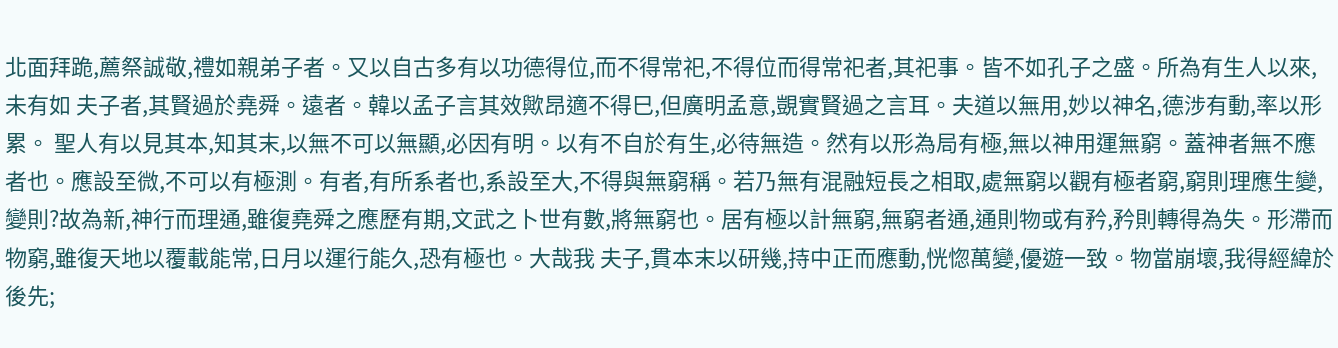北面拜跪,薦祭誠敬,禮如親弟子者。又以自古多有以功德得位,而不得常祀,不得位而得常祀者,其祀事。皆不如孔子之盛。所為有生人以來,未有如 夫子者,其賢過於堯舜。遠者。韓以孟子言其效歟昂適不得巳,但廣明孟意,覬實賢過之言耳。夫道以無用,妙以神名,德涉有動,率以形累。 聖人有以見其本,知其末,以無不可以無顯,必因有明。以有不自於有生,必待無造。然有以形為局有極,無以神用運無窮。蓋神者無不應者也。應設至微,不可以有極測。有者,有所系者也,系設至大,不得與無窮稱。若乃無有混融短長之相取,處無窮以觀有極者窮,窮則理應生變,變則?故為新,神行而理通,雖復堯舜之應歷有期,文武之卜世有數,將無窮也。居有極以計無窮,無窮者通,通則物或有矜,矜則轉得為失。形滯而物窮,雖復天地以覆載能常,日月以運行能久,恐有極也。大哉我 夫子,貫本末以研幾,持中正而應動,恍惚萬變,優遊一致。物當崩壞,我得經緯於後先;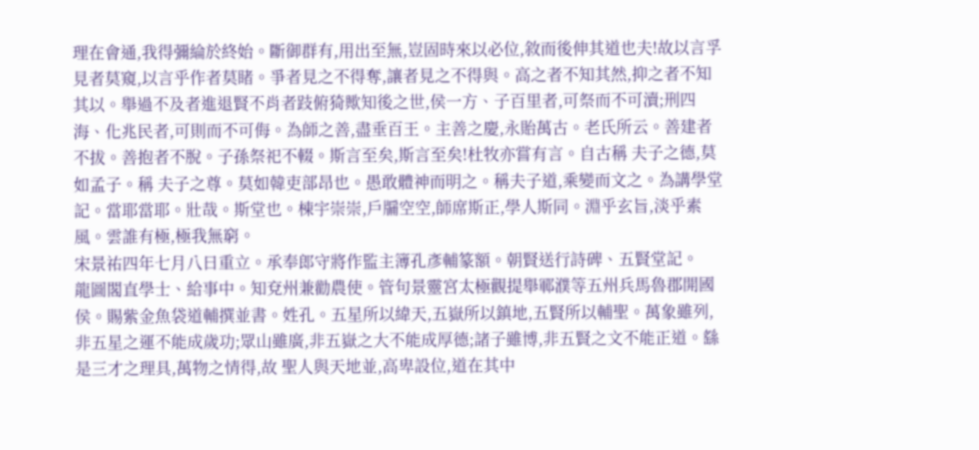理在會通,我得彌綸於終始。斷御群有,用出至無,豈固時來以必位,敘而後伸其道也夫!故以言孚見者莫窺,以言乎作者莫睹。爭者見之不得奪,讓者見之不得與。高之者不知其然,抑之者不知其以。舉過不及者進退賢不肖者跂俯猗歟知後之世,侯一方、子百里者,可祭而不可瀆;刑四海、化兆民者,可則而不可侮。為師之善,盡垂百王。主善之慶,永貽萬古。老氏所云。善建者不拔。善抱者不脫。子孫祭祀不輟。斯言至矣,斯言至矣!杜牧亦嘗有言。自古稱 夫子之德,莫如孟子。稱 夫子之尊。莫如韓吏部昂也。愚敢體神而明之。稱夫子道,乘變而文之。為講學堂記。當耶當耶。壯哉。斯堂也。棟宇崇崇,戶牖空空,師席斯正,學人斯同。淵乎玄旨,淡乎素風。雲誰有極,極我無窮。
宋景祐四年七月八日重立。承奉郎守將作監主簿孔彥輔篆額。朝賢送行詩碑、五賢堂記。
龍圖閣直學士、給事中。知兗州兼勸農使。管句景靈宮太極觀提舉鄆濮等五州兵馬魯郡開國侯。賜紫金魚袋道輔撰並書。姓孔。五星所以緯天,五嶽所以鎮地,五賢所以輔聖。萬象雖列,非五星之運不能成歲功;眾山雖廣,非五嶽之大不能成厚德;諸子雖博,非五賢之文不能正道。繇是三才之理具,萬物之情得,故 聖人與天地並,高卑設位,道在其中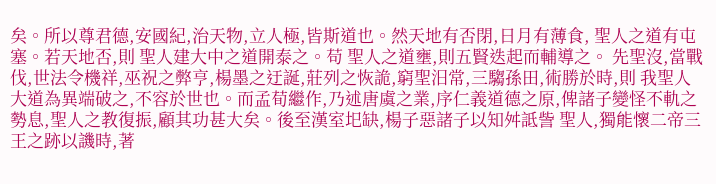矣。所以尊君德,安國紀,治天物,立人極,皆斯道也。然天地有否閉,日月有薄食, 聖人之道有屯塞。若天地否,則 聖人建大中之道開泰之。苟 聖人之道壅,則五賢迭起而輔導之。 先聖沒,當戰伐,世法令機祥,巫祝之弊亨,楊墨之迂誕,莊列之恢詭,窮聖汨常,三騶孫田,術勝於時,則 我聖人大道為異端破之,不容於世也。而孟荀繼作,乃述唐虞之業,序仁義道德之原,俾諸子變怪不軌之勢息,聖人之教復振,顧其功甚大矣。後至漢室圯缺,楊子惡諸子以知舛詆訾 聖人,獨能懷二帝三王之跡以譏時,著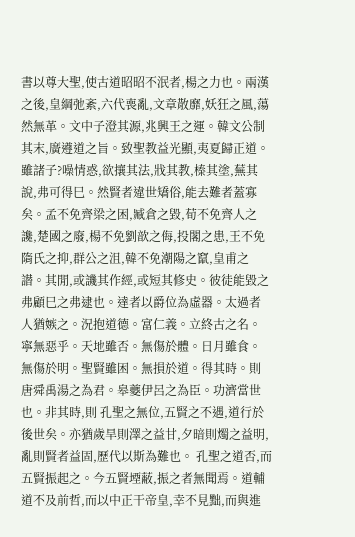書以尊大聖,使古道昭昭不泯者,楊之力也。兩漢之後,皇綱弛紊,六代喪亂,文章散靡,妖狂之風,蕩然無革。文中子澄其源,兆興王之運。韓文公制其末,廣遵道之旨。致聖教益光顯,夷夏歸正道。雖諸子?噪情惑,欲攘其法,戕其教,榛其塗,蕪其說,弗可得巳。然賢者違世矯俗,能去難者蓋寡矣。孟不免齊梁之困,臧倉之毀,荀不免齊人之讒,楚國之廢,楊不免劉歆之侮,投閣之患,王不免隋氏之抑,群公之沮,韓不免潮陽之竄,皇甫之譛。其閒,或譏其作經,或短其修史。彼徒能毀之弗顧巳之弗逮也。達者以爵位為虛器。太過者人猶嫉之。況抱道德。富仁義。立終古之名。寧無惡乎。天地雖否。無傷於體。日月雖食。無傷於明。聖賢雖困。無損於道。得其時。則唐舜禹湯之為君。皋夔伊呂之為臣。功濟當世也。非其時,則 孔聖之無位,五賢之不遇,道行於後世矣。亦猶歲旱則澤之益甘,夕暗則燭之益明,亂則賢者益固,歷代以斯為難也。 孔聖之道否,而五賢振起之。今五賢堙蔽,振之者無聞焉。道輔道不及前哲,而以中正干帝皇,幸不見黜,而與進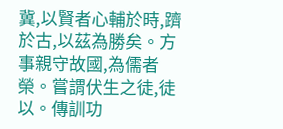冀,以賢者心輔於時,躋於古,以茲為勝矣。方事親守故國,為儒者榮。嘗謂伏生之徒,徒以。傳訓功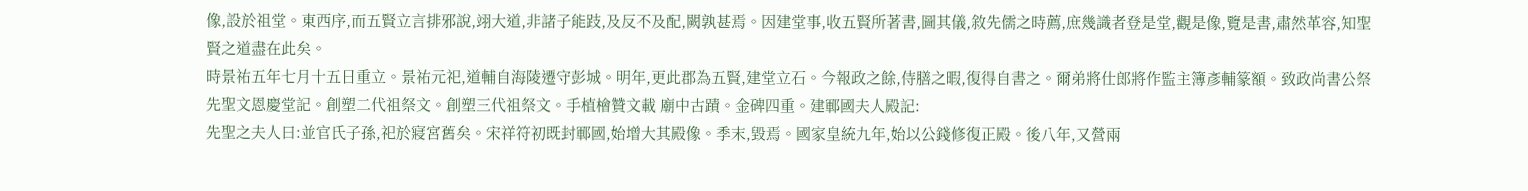像,設於祖堂。東西序,而五賢立言排邪說,翊大道,非諸子能跂,及反不及配,闕孰甚焉。因建堂事,收五賢所著書,圖其儀,敘先儒之時薦,庶幾識者登是堂,觀是像,覽是書,肅然革容,知聖賢之道盡在此矣。
時景祐五年七月十五日重立。景祐元祀,道輔自海陵遷守彭城。明年,更此郡為五賢,建堂立石。今報政之餘,侍膳之暇,復得自書之。爾弟將仕郎將作監主簿彥輔篆額。致政尚書公祭 先聖文恩慶堂記。創塑二代祖祭文。創塑三代祖祭文。手植檜贊文載 廟中古蹟。金碑四重。建鄆國夫人殿記:
先聖之夫人曰:並官氏子孫,祀於寢宮舊矣。宋祥符初既封鄆國,始增大其殿像。季末,毀焉。國家皇統九年,始以公錢修復正殿。後八年,又營兩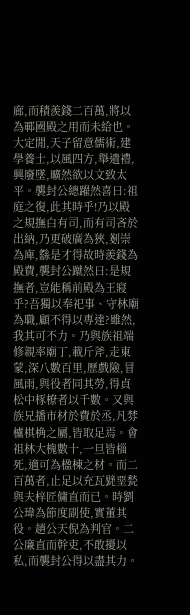廊,而積羨錢二百萬,將以為鄆國殿之用而未給也。大定閒,天子留意儒術,建學養士,以風四方,舉遺禮,興廢墜,曠然欲以文致太平。襲封公總躍然喜曰:祖庭之復,此其時乎!乃以殿之規撫白有司,而有司吝於出納,乃更破廣為狹,剗崇為庳,繇是才得故時羨錢為殿費,襲封公蹴然曰:是規撫者,豈能稱前殿為王寢乎?吾獨以奉祀事、守林廟為職,顧不得以專達?雖然,我其可不力。乃與族祖端修親率廟丁,載斤斧,走東蒙,深八數百里,歷戲險,冒風雨,與役者同其勞,得貞松中㭬橑者以千數。又與族兄播市材於費於丞,凡棼櫨棋桷之屬,皆取足焉。會祖林大槐數十,一旦皆椔死,適可為楹棟之材。而二百萬者,止足以充瓦甓堊甃與夫梓匠傭直而已。時劉公瑋為節度副使,實董其役。趙公天倪為判官。二公廉直而幹吏,不敢擾以私,而襲封公得以盡其力。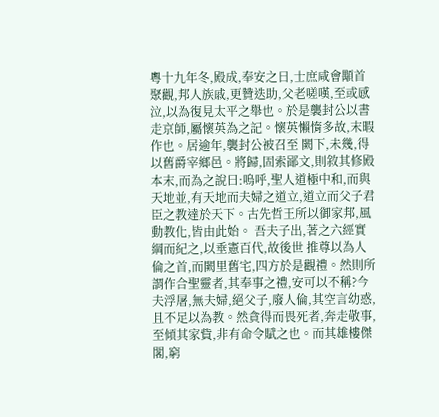粵十九年冬,殿成,奉安之日,士庶咸會顒首聚觀,邦人族戚,更贊迭助,父老嗟嘆,至或感泣,以為復見太平之舉也。於是襲封公以書走京師,屬懷英為之記。懷英懶惰多故,末暇作也。居逾年,襲封公被召至 闕下,未幾,得以舊爵宰鄉邑。將歸,固索鄙文,則敘其修殿本末,而為之說曰:嗚呼,聖人道極中和,而與天地並,有天地而夫婦之道立,道立而父子君臣之教達於天下。古先哲王所以御家邦,風動教化,皆由此始。 吾夫子出,著之六經實綱而紀之,以垂憲百代,故後世 推尊以為人倫之首,而闕里舊宅,四方於是觀禮。然則所謂作合聖靈者,其奉事之禮,安可以不稱?今夫浮屠,無夫婦,絕父子,廢人倫,其空言幼惑,且不足以為教。然貪得而畏死者,奔走敬事,至傾其家貲,非有命令賦之也。而其雄樓傑閣,窮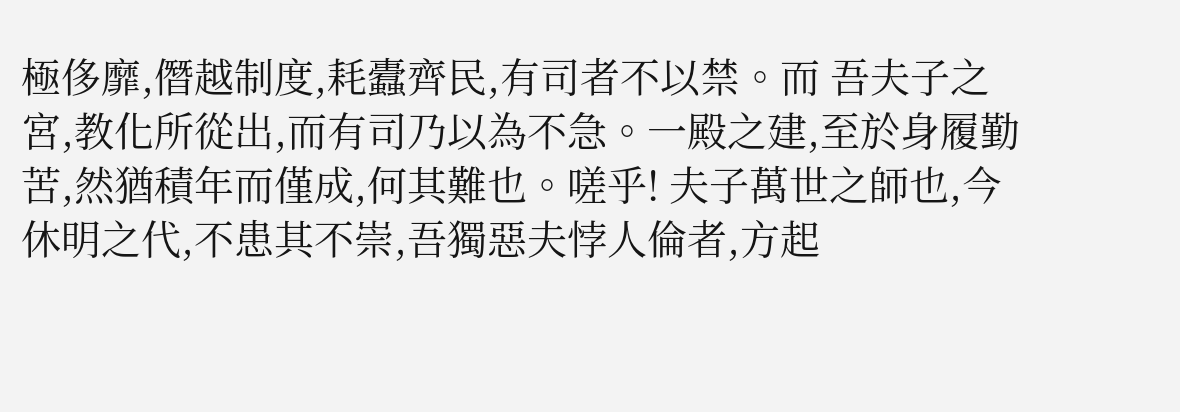極侈靡,僭越制度,耗蠹齊民,有司者不以禁。而 吾夫子之宮,教化所從出,而有司乃以為不急。一殿之建,至於身履勤苦,然猶積年而僅成,何其難也。嗟乎! 夫子萬世之師也,今 休明之代,不患其不崇,吾獨惡夫悖人倫者,方起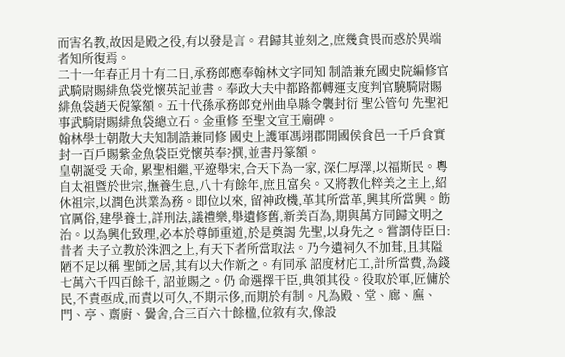而害名教,故因是殿之役,有以發是言。君歸其並刻之,庶幾貪畏而惑於異端者知所復焉。
二十一年春正月十有二日,承務郎應奉翰林文字同知 制誥兼充國史院編修官武騎尉賜緋魚袋党懷英記並書。奉政大夫中都路都轉運支度判官驍騎尉賜緋魚袋趙天倪篆額。五十代孫承務郎兗州曲阜縣令襲封衍 聖公管句 先聖祀事武騎尉賜緋魚袋總立石。金重修 至聖文宣王廟碑。
翰林學士朝散大夫知制誥兼同修 國史上護軍馮翊郡開國侯食邑一千戶食實封一百戶賜紫金魚袋臣党懷英奉?撰,並書丹篆額。
皇朝誕受 天命, 累聖相繼,平遼舉宋,合天下為一家, 深仁厚澤,以福斯民。粵自太祖暨於世宗,撫養生息,八十有餘年,庶且富矣。又將教化粹美之主上,紹休祖宗,以潤色洪業為務。即位以來, 留神政機,革其所當革,興其所當興。飭官厲俗,建學養士,詳刑法,議禮樂,舉遺修舊,新美百為,期與萬方同歸文明之治。以為興化致理,必本於尊師重道,於是奠謁 先聖,以身先之。嘗謂侍臣曰:昔者 夫子立教於洙泗之上,有天下者所當取法。乃今遺祠久不加葺,且其隘陋不足以稱 聖師之居,其有以大作新之。有同承 詔度材庀工,計所當費,為錢七萬六千四百餘千, 詔並賜之。仍 命選擇干臣,典領其役。役取於軍,匠傭於民,不責亟成,而責以可久,不期示侈,而期於有制。凡為殿、堂、廊、廡、門、亭、齋廚、黌舍,合三百六十餘楹,位敘有次,像設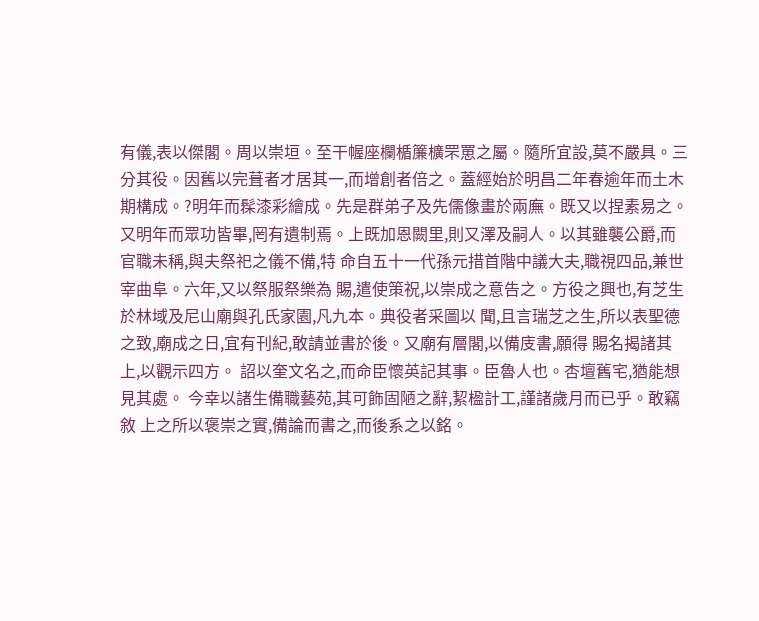有儀,表以傑閣。周以崇垣。至干幄座欄楯簾櫎罘罳之屬。隨所宜設,莫不嚴具。三分其役。因舊以完葺者才居其一,而增創者倍之。蓋經始於明昌二年春逾年而土木期構成。?明年而髹漆彩繪成。先是群弟子及先儒像畫於兩廡。既又以捏素易之。又明年而眾功皆畢,罔有遺制焉。上既加恩闕里,則又澤及嗣人。以其雖襲公爵,而官職未稱,與夫祭祀之儀不備,特 命自五十一代孫元措首階中議大夫,職視四品,兼世宰曲阜。六年,又以祭服祭樂為 賜,遣使策祝,以崇成之意告之。方役之興也,有芝生於林域及尼山廟與孔氏家園,凡九本。典役者采圖以 聞,且言瑞芝之生,所以表聖德之致,廟成之日,宜有刊紀,敢請並書於後。又廟有層閣,以備庋書,願得 賜名揭諸其上,以觀示四方。 詔以奎文名之,而命臣懷英記其事。臣魯人也。杏壇舊宅,猶能想見其處。 今幸以諸生備職藝苑,其可飾固陋之辭,絜楹計工,謹諸歲月而已乎。敢竊敘 上之所以褒崇之實,備論而書之,而後系之以銘。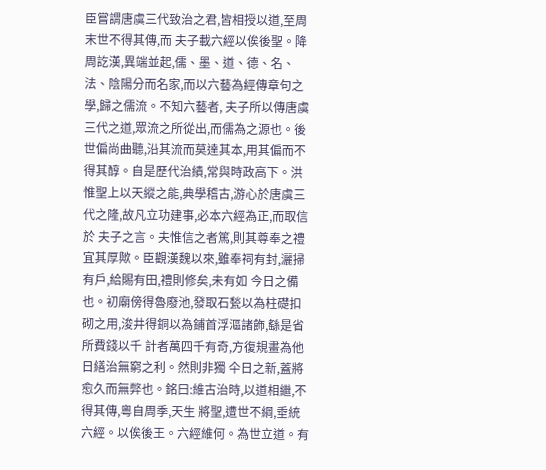臣嘗謂唐虞三代致治之君,皆相授以道,至周末世不得其傳,而 夫子載六經以俟後聖。降周訖漢,異端並起,儒、墨、道、德、名、法、陰陽分而名家,而以六藝為經傳章句之學,歸之儒流。不知六藝者, 夫子所以傳唐虞三代之道,眾流之所從出,而儒為之源也。後世偏尚曲聽,沿其流而莫達其本,用其偏而不得其醇。自是歷代治績,常與時政高下。洪惟聖上以天縱之能,典學稽古,游心於唐虞三代之隆,故凡立功建事,必本六經為正,而取信於 夫子之言。夫惟信之者篤,則其尊奉之禮宜其厚歟。臣觀漢魏以來,雖奉祠有封,灑掃有戶,給賜有田,禮則修矣,未有如 今日之備也。初廟傍得魯廢池,發取石甃以為柱礎扣砌之用,浚井得銅以為鋪首浮漚諸飾,繇是省所費錢以千 計者萬四千有奇,方復規畫為他日繕治無窮之利。然則非獨 仐日之新,蓋將愈久而無弊也。銘曰:維古治時,以道相繼,不得其傳,粵自周季,天生 將聖,遭世不綱,垂統六經。以俟後王。六經維何。為世立道。有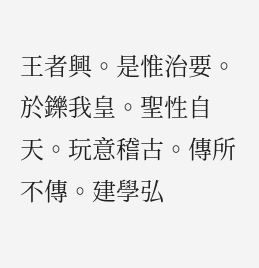王者興。是惟治要。於鑠我皇。聖性自天。玩意稽古。傳所不傳。建學弘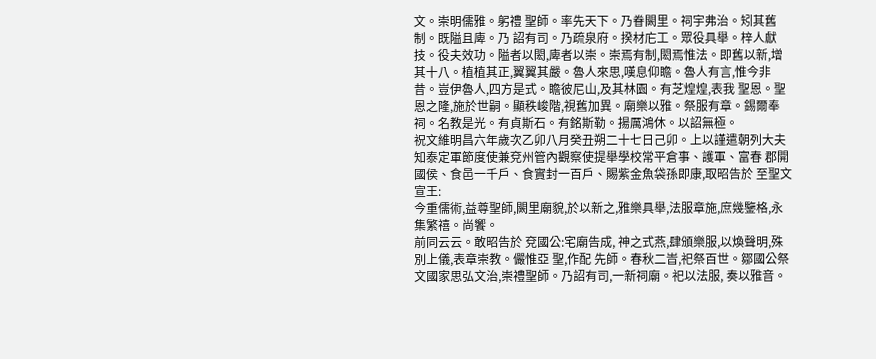文。崇明儒雅。躬禮 聖師。率先天下。乃眷闕里。祠宇弗治。矧其舊制。既隘且庳。乃 詔有司。乃疏泉府。揆材庀工。眾役具舉。梓人獻技。役夫效功。隘者以閎,庳者以崇。崇焉有制,閎焉惟法。即舊以新,增其十八。植植其正,翼翼其嚴。魯人來思,嘆息仰瞻。魯人有言,惟今非昔。豈伊魯人,四方是式。瞻彼尼山,及其林園。有芝煌煌,表我 聖恩。聖恩之隆,施於世嗣。顯秩峻階,視舊加異。廟樂以雅。祭服有章。錫爾奉祠。名教是光。有貞斯石。有銘斯勒。揚厲鴻休。以詔無極。
祝文維明昌六年歲次乙卯八月癸丑朔二十七日己卯。上以謹遣朝列大夫知泰定軍節度使兼兗州管內觀察使提舉學校常平倉事、護軍、富春 郡開國侯、食邑一千戶、食實封一百戶、賜紫金魚袋孫即康,取昭告於 至聖文宣王:
今重儒術,益尊聖師,闕里廟貌,於以新之,雅樂具舉,法服章施,庶幾鑒格,永集繁禧。尚饗。
前同云云。敢昭告於 兗國公:宅廟告成, 神之式燕,肆頒樂服,以煥聲明,殊別上儀,表章崇教。儼惟亞 聖,作配 先師。春秋二峕,祀祭百世。鄒國公祭文國家思弘文治,崇禮聖師。乃詔有司,一新祠廟。祀以法服, 奏以雅音。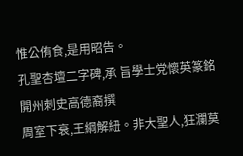惟公侑食,是用昭告。
孔聖杏壇二字碑,承 旨學士党懷英篆銘開州刺史高德裔撰
周室下衰,王綱解紐。非大聖人,狂瀾莫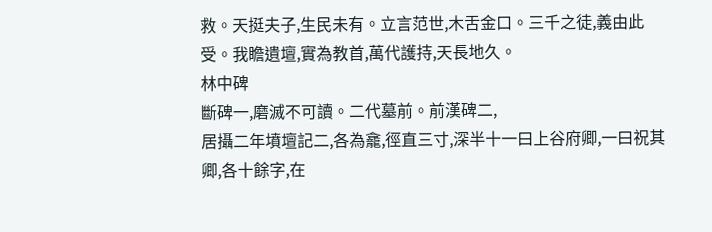救。天挺夫子,生民未有。立言范世,木舌金口。三千之徒,義由此受。我瞻遺壇,實為教首,萬代護持,天長地久。
林中碑
斷碑一,磨滅不可讀。二代墓前。前漢碑二,
居攝二年墳壇記二,各為龕,徑直三寸,深半十一曰上谷府卿,一曰祝其卿,各十餘字,在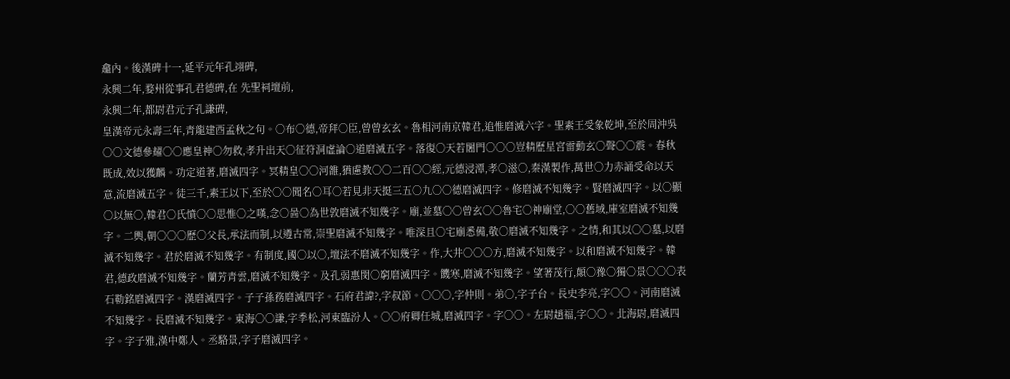龕內。後漢碑十一,延平元年孔翊碑,
永興二年,婺州從事孔君德碑,在 先聖祠壇前,
永興二年,都尉君元子孔謙碑,
皇漢帝元永壽三年,青龍建酉孟秋之句。○布○德,帝拜○臣,曾曾玄玄。魯相河南京韓君,追惟磨滅六字。聖素王受象乾坤,至於周沖吳○○文德參耀○○應皇神○勿救,孝升出天○征符洞虛論○道磨滅五字。落復○天若闍門○○○豈精歷星宮雷動玄○聲○○震。春秋既成,效以獲麟。功定道著,磨滅四字。冥精皇○○河雒,猶慮教○○二百○○經,元德浸潭,孝○滋○,秦漢製作,萬世○力赤誦受命以天意,流磨滅五字。徒三千,素王以下,至於○○聞名○耳○若見非天挺三五○九○○德磨滅四字。修磨滅不知幾字。賢磨滅四字。以○顯○以無○,韓君○氏憤○○思惟○之嘆,念○啚○為世敦磨滅不知幾字。廟,並墓○○曾玄○○魯宅○神廟堂,○○舊域,庫室磨滅不知幾字。二輿,朝○○○歷○父長,承法而制,以遵古常,崇聖磨滅不知幾字。唯深且○宅廟悉備,敬○磨滅不知幾字。之情,和其以○○墓,以磨滅不知幾字。君於磨滅不知幾字。有制度,國○以○,壇法不磨滅不知幾字。作,大井○○○方,磨滅不知幾字。以和磨滅不知幾字。韓君,德政磨滅不知幾字。蘭芳青雲,磨滅不知幾字。及孔弱惠閔○窮磨滅四字。饑寒,磨滅不知幾字。望著茂行,顛○䂊○獨○景○○○表石勒銘磨滅四字。漢磨滅四字。子子孫務磨滅四字。石府君諱?,字叔節。○○○,字仲則。弟○,字子台。長史李亮,字○○。河南磨滅不知幾字。長磨滅不知幾字。東海○○謙,字季松,河東臨汾人。○○府卿任城,磨滅四字。字○○。左尉趙福,字○○。北海尉,磨滅四字。字子雅,漢中鄭人。丞駱景,字子磨滅四字。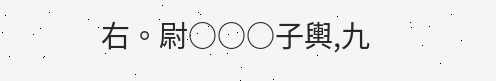右。尉○○○子輿,九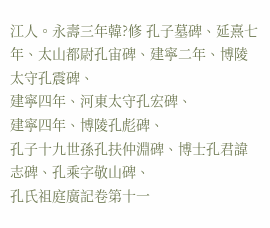江人。永壽三年韓?修 孔子墓碑、延熹七年、太山都尉孔宙碑、建寧二年、博陵太守孔震碑、
建寧四年、河東太守孔宏碑、
建寧四年、博陵孔彪碑、
孔子十九世孫孔扶仲淵碑、博士孔君諱志碑、孔乘字敬山碑、
孔氏祖庭廣記卷第十一